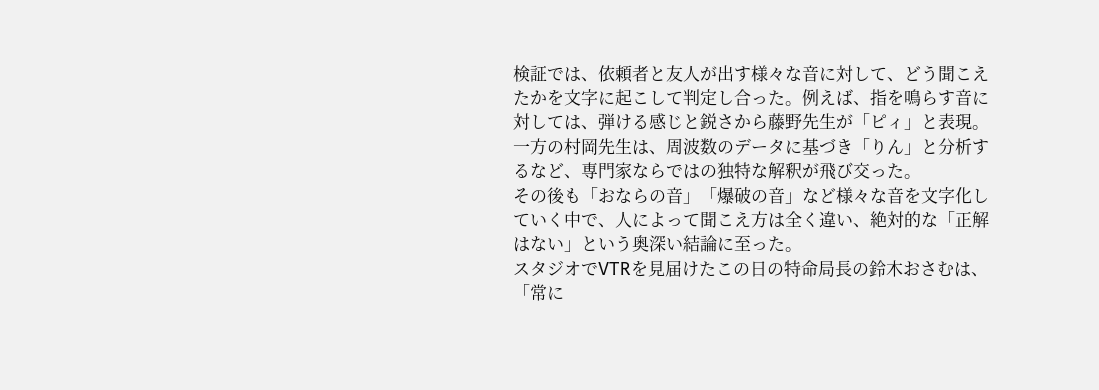検証では、依頼者と友人が出す様々な音に対して、どう聞こえたかを文字に起こして判定し合った。例えば、指を鳴らす音に対しては、弾ける感じと鋭さから藤野先生が「ピィ」と表現。一方の村岡先生は、周波数のデータに基づき「りん」と分析するなど、専門家ならではの独特な解釈が飛び交った。
その後も「おならの音」「爆破の音」など様々な音を文字化していく中で、人によって聞こえ方は全く違い、絶対的な「正解はない」という奥深い結論に至った。
スタジオでVTRを見届けたこの日の特命局長の鈴木おさむは、「常に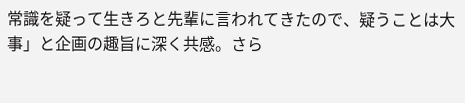常識を疑って生きろと先輩に言われてきたので、疑うことは大事」と企画の趣旨に深く共感。さら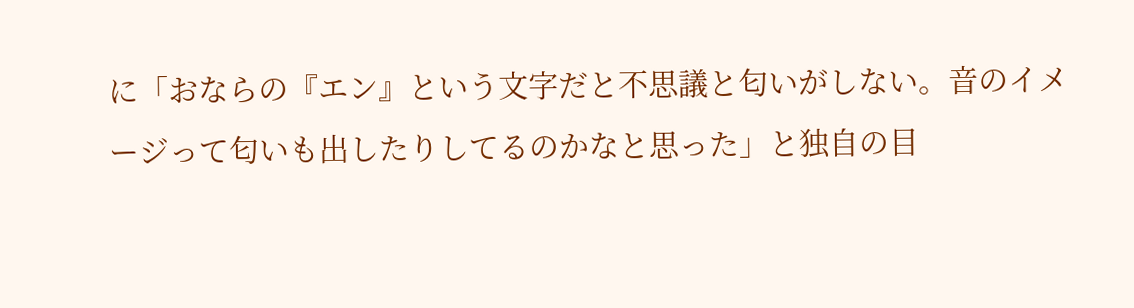に「おならの『エン』という文字だと不思議と匂いがしない。音のイメージって匂いも出したりしてるのかなと思った」と独自の目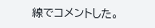線でコメントした。